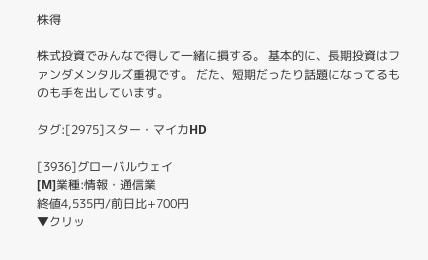株得

株式投資でみんなで得して一緒に損する。 基本的に、長期投資はファンダメンタルズ重視です。 だた、短期だったり話題になってるものも手を出しています。

タグ:[2975]スター・マイカHD

[3936]グローバルウェイ
[M]業種:情報・通信業
終値4,535円/前日比+700円
▼クリッ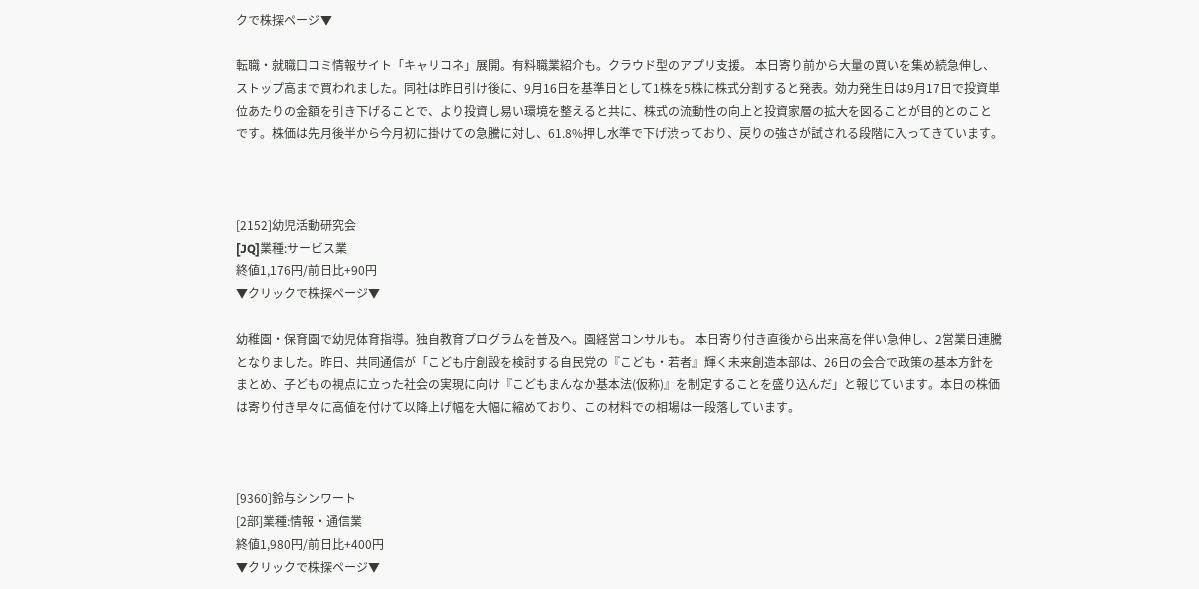クで株探ページ▼

転職・就職口コミ情報サイト「キャリコネ」展開。有料職業紹介も。クラウド型のアプリ支援。 本日寄り前から大量の買いを集め続急伸し、ストップ高まで買われました。同社は昨日引け後に、9月16日を基準日として1株を5株に株式分割すると発表。効力発生日は9月17日で投資単位あたりの金額を引き下げることで、より投資し易い環境を整えると共に、株式の流動性の向上と投資家層の拡大を図ることが目的とのことです。株価は先月後半から今月初に掛けての急騰に対し、61.8%押し水準で下げ渋っており、戻りの強さが試される段階に入ってきています。



[2152]幼児活動研究会
[JQ]業種:サービス業
終値1,176円/前日比+90円
▼クリックで株探ページ▼

幼稚園・保育園で幼児体育指導。独自教育プログラムを普及へ。園経営コンサルも。 本日寄り付き直後から出来高を伴い急伸し、2営業日連騰となりました。昨日、共同通信が「こども庁創設を検討する自民党の『こども・若者』輝く未来創造本部は、26日の会合で政策の基本方針をまとめ、子どもの視点に立った社会の実現に向け『こどもまんなか基本法(仮称)』を制定することを盛り込んだ」と報じています。本日の株価は寄り付き早々に高値を付けて以降上げ幅を大幅に縮めており、この材料での相場は一段落しています。



[9360]鈴与シンワート
[2部]業種:情報・通信業
終値1,980円/前日比+400円
▼クリックで株探ページ▼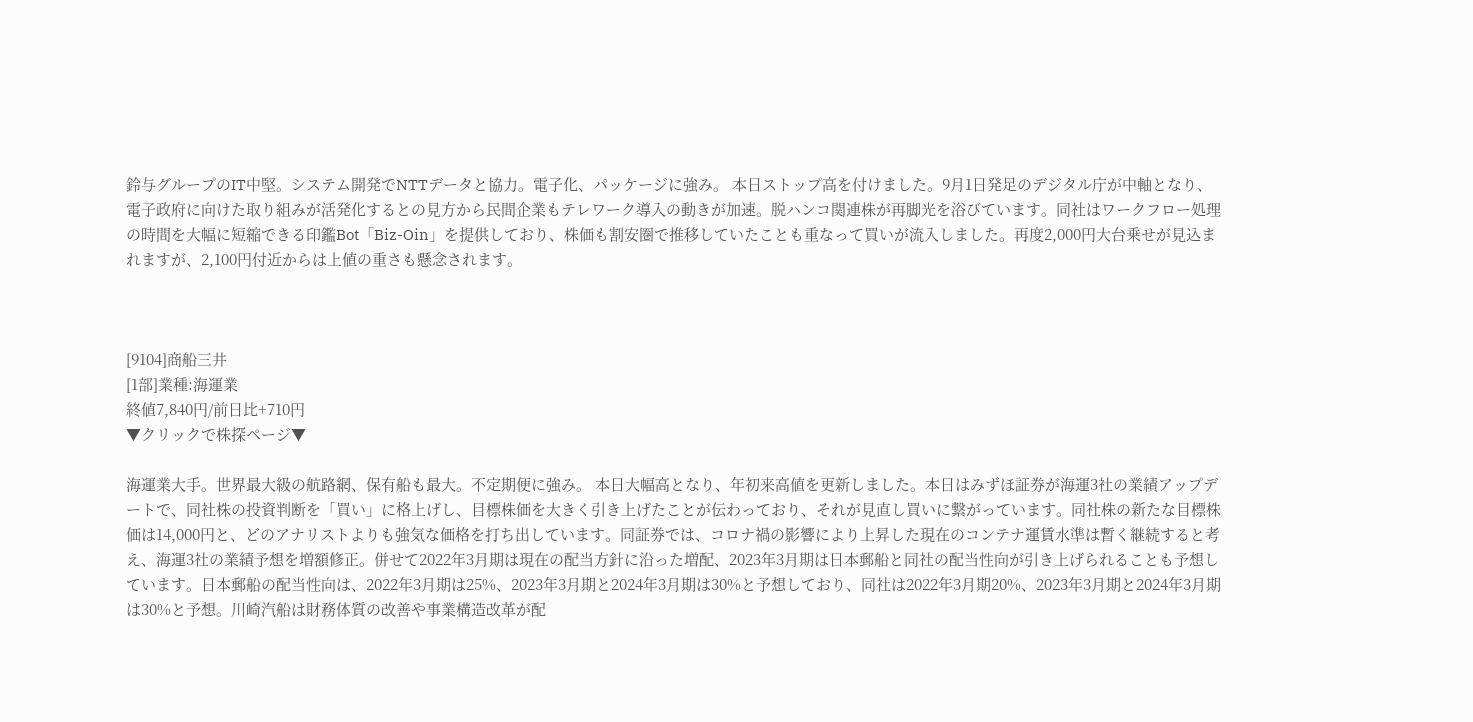鈴与グループのIT中堅。システム開発でNTTデータと協力。電子化、パッケージに強み。 本日ストップ高を付けました。9月1日発足のデジタル庁が中軸となり、電子政府に向けた取り組みが活発化するとの見方から民間企業もテレワーク導入の動きが加速。脱ハンコ関連株が再脚光を浴びています。同社はワークフロー処理の時間を大幅に短縮できる印鑑Bot「Biz-Oin」を提供しており、株価も割安圏で推移していたことも重なって買いが流入しました。再度2,000円大台乗せが見込まれますが、2,100円付近からは上値の重さも懸念されます。



[9104]商船三井
[1部]業種:海運業
終値7,840円/前日比+710円
▼クリックで株探ページ▼

海運業大手。世界最大級の航路網、保有船も最大。不定期便に強み。 本日大幅高となり、年初来高値を更新しました。本日はみずほ証券が海運3社の業績アップデートで、同社株の投資判断を「買い」に格上げし、目標株価を大きく引き上げたことが伝わっており、それが見直し買いに繋がっています。同社株の新たな目標株価は14,000円と、どのアナリストよりも強気な価格を打ち出しています。同証券では、コロナ禍の影響により上昇した現在のコンテナ運賃水準は暫く継続すると考え、海運3社の業績予想を増額修正。併せて2022年3月期は現在の配当方針に沿った増配、2023年3月期は日本郵船と同社の配当性向が引き上げられることも予想しています。日本郵船の配当性向は、2022年3月期は25%、2023年3月期と2024年3月期は30%と予想しており、同社は2022年3月期20%、2023年3月期と2024年3月期は30%と予想。川崎汽船は財務体質の改善や事業構造改革が配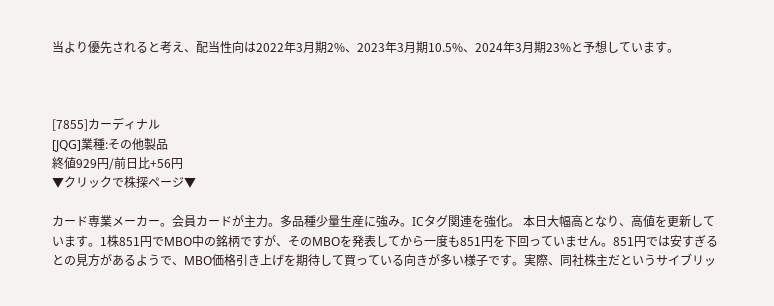当より優先されると考え、配当性向は2022年3月期2%、2023年3月期10.5%、2024年3月期23%と予想しています。



[7855]カーディナル
[JQG]業種:その他製品
終値929円/前日比+56円
▼クリックで株探ページ▼

カード専業メーカー。会員カードが主力。多品種少量生産に強み。ICタグ関連を強化。 本日大幅高となり、高値を更新しています。1株851円でMBO中の銘柄ですが、そのMBOを発表してから一度も851円を下回っていません。851円では安すぎるとの見方があるようで、MBO価格引き上げを期待して買っている向きが多い様子です。実際、同社株主だというサイブリッ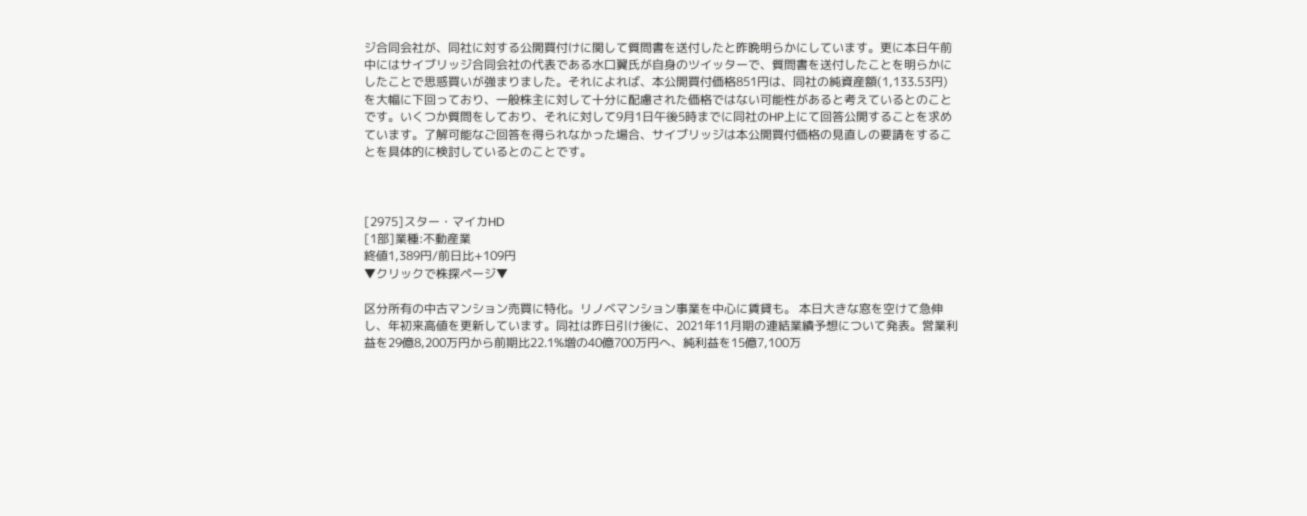ジ合同会社が、同社に対する公開買付けに関して質問書を送付したと昨晩明らかにしています。更に本日午前中にはサイブリッジ合同会社の代表である水口翼氏が自身のツイッターで、質問書を送付したことを明らかにしたことで思惑買いが強まりました。それによれば、本公開買付価格851円は、同社の純資産額(1,133.53円)を大幅に下回っており、一般株主に対して十分に配慮された価格ではない可能性があると考えているとのことです。いくつか質問をしており、それに対して9月1日午後5時までに同社のHP上にて回答公開することを求めています。了解可能なご回答を得られなかった場合、サイブリッジは本公開買付価格の見直しの要請をすることを具体的に検討しているとのことです。



[2975]スター・マイカHD
[1部]業種:不動産業
終値1,389円/前日比+109円
▼クリックで株探ページ▼

区分所有の中古マンション売買に特化。リノベマンション事業を中心に賃貸も。 本日大きな窓を空けて急伸し、年初来高値を更新しています。同社は昨日引け後に、2021年11月期の連結業績予想について発表。営業利益を29億8,200万円から前期比22.1%増の40億700万円へ、純利益を15億7,100万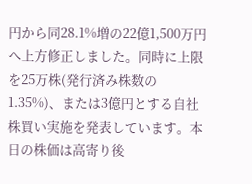円から同28.1%増の22億1,500万円へ上方修正しました。同時に上限を25万株(発行済み株数の1.35%)、または3億円とする自社株買い実施を発表しています。本日の株価は高寄り後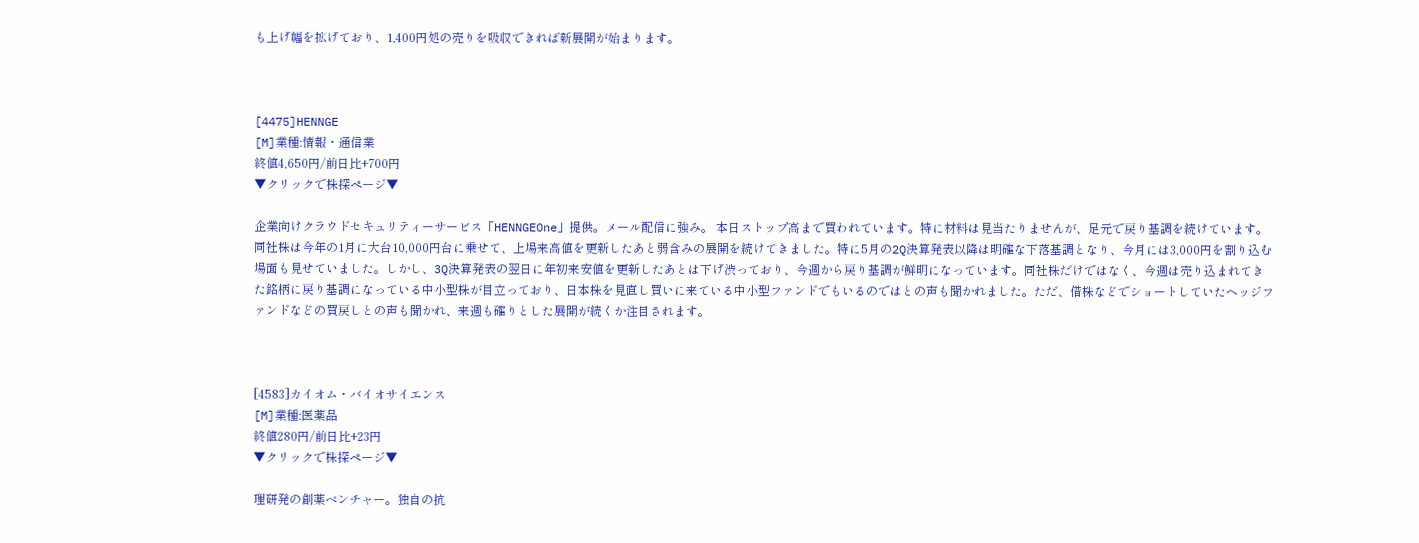も上げ幅を拡げており、1,400円処の売りを吸収できれば新展開が始まります。



[4475]HENNGE
[M]業種:情報・通信業
終値4,650円/前日比+700円
▼クリックで株探ページ▼

企業向けクラウドセキュリティーサービス「HENNGEOne」提供。メール配信に強み。 本日ストップ高まで買われています。特に材料は見当たりませんが、足元で戻り基調を続けています。同社株は今年の1月に大台10,000円台に乗せて、上場来高値を更新したあと弱含みの展開を続けてきました。特に5月の2Q決算発表以降は明確な下落基調となり、今月には3,000円を割り込む場面も見せていました。しかし、3Q決算発表の翌日に年初来安値を更新したあとは下げ渋っており、今週から戻り基調が鮮明になっています。同社株だけではなく、今週は売り込まれてきた銘柄に戻り基調になっている中小型株が目立っており、日本株を見直し買いに来ている中小型ファンドでもいるのではとの声も聞かれました。ただ、借株などでショートしていたヘッジファンドなどの買戻しとの声も聞かれ、来週も確りとした展開が続くか注目されます。



[4583]カイオム・バイオサイエンス
[M]業種:医薬品
終値280円/前日比+23円
▼クリックで株探ページ▼

理研発の創薬ベンチャー。独自の抗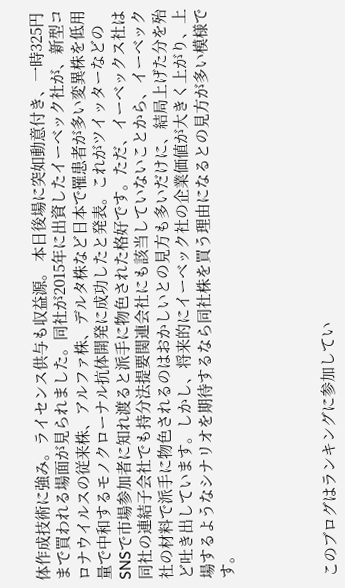体作成技術に強み。ライセンス供与も収益源。 本日後場に突如動意付き、一時325円まで買われる場面が見られました。同社が2015年に出資したイーベック社が、新型コロナウイルスの従来株、アルファ株、デルタ株など日本で罹患者が多い変異株を低用量で中和するモノクローナル抗体開発に成功したと発表。これがツイッターなどのSNSで市場参加者に知れ渡ると派手に物色された格好です。ただ、イーベックス社は同社の連結子会社でも持分法提要関連会社にも該当していないことから、イーベック社の材料で派手に物色されるのはおかしいとの見方も多いだけに、結局上げた分を殆ど吐き出しています。しかし、将来的にイーベック社の企業価値が大きく上がり、上場するようなシナリオを期待するなら同社株を買う理由になるとの見方が多い模様です。




このブログはランキングに参加してい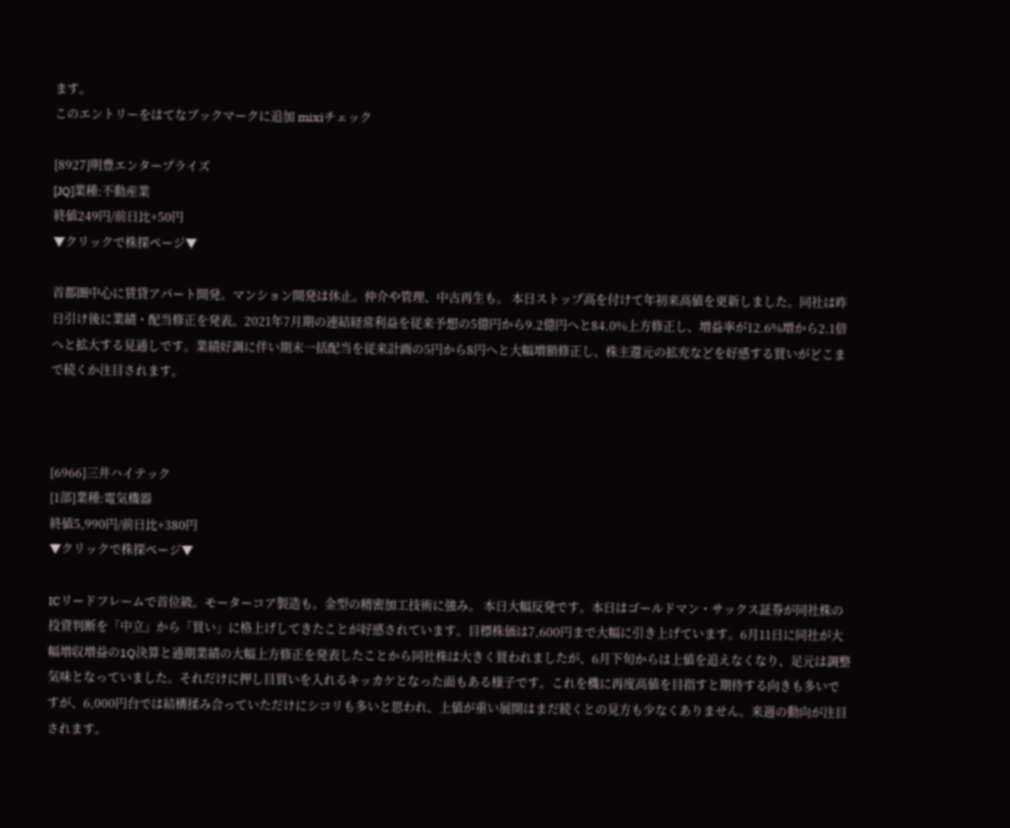ます。
このエントリーをはてなブックマークに追加 mixiチェック

[8927]明豊エンタープライズ
[JQ]業種:不動産業
終値249円/前日比+50円
▼クリックで株探ページ▼

首都圏中心に賃貸アパート開発。マンション開発は休止。仲介や管理、中古再生も。 本日ストップ高を付けて年初来高値を更新しました。同社は昨日引け後に業績・配当修正を発表。2021年7月期の連結経常利益を従来予想の5億円から9.2億円へと84.0%上方修正し、増益率が12.6%増から2.1倍へと拡大する見通しです。業績好調に伴い期末一括配当を従来計画の5円から8円へと大幅増額修正し、株主還元の拡充などを好感する買いがどこまで続くか注目されます。



[6966]三井ハイテック
[1部]業種:電気機器
終値5,990円/前日比+380円
▼クリックで株探ページ▼

ICリードフレームで首位級。モーターコア製造も。金型の精密加工技術に強み。 本日大幅反発です。本日はゴールドマン・サックス証券が同社株の投資判断を「中立」から「買い」に格上げしてきたことが好感されています。目標株価は7,600円まで大幅に引き上げています。6月11日に同社が大幅増収増益の1Q決算と通期業績の大幅上方修正を発表したことから同社株は大きく買われましたが、6月下旬からは上値を追えなくなり、足元は調整気味となっていました。それだけに押し目買いを入れるキッカケとなった面もある様子です。これを機に再度高値を目指すと期待する向きも多いですが、6,000円台では結構揉み合っていただけにシコリも多いと思われ、上値が重い展開はまだ続くとの見方も少なくありません。来週の動向が注目されます。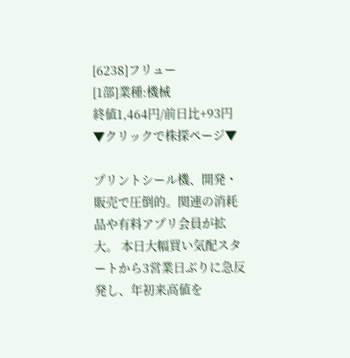[6238]フリュー
[1部]業種:機械
終値1,464円/前日比+93円
▼クリックで株探ページ▼

プリントシール機、開発・販売で圧倒的。関連の消耗品や有料アプリ会員が拡大。 本日大幅買い気配スタートから3営業日ぶりに急反発し、年初来高値を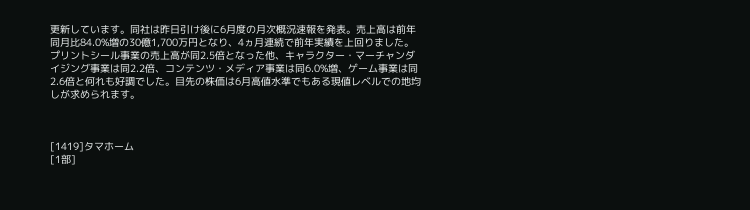更新しています。同社は昨日引け後に6月度の月次概況速報を発表。売上高は前年同月比84.0%増の30億1,700万円となり、4ヵ月連続で前年実績を上回りました。プリントシール事業の売上高が同2.5倍となった他、キャラクター・マーチャンダイジング事業は同2.2倍、コンテンツ・メディア事業は同6.0%増、ゲーム事業は同2.6倍と何れも好調でした。目先の株価は6月高値水準でもある現値レベルでの地均しが求められます。



[1419]タマホーム
[1部]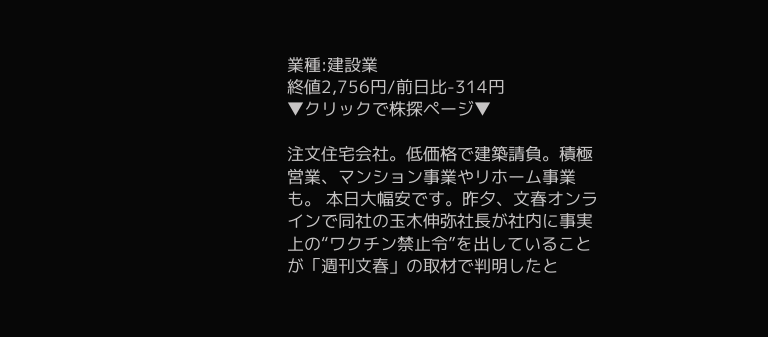業種:建設業
終値2,756円/前日比-314円
▼クリックで株探ページ▼

注文住宅会社。低価格で建築請負。積極営業、マンション事業やリホーム事業も。 本日大幅安です。昨夕、文春オンラインで同社の玉木伸弥社長が社内に事実上の“ワクチン禁止令”を出していることが「週刊文春」の取材で判明したと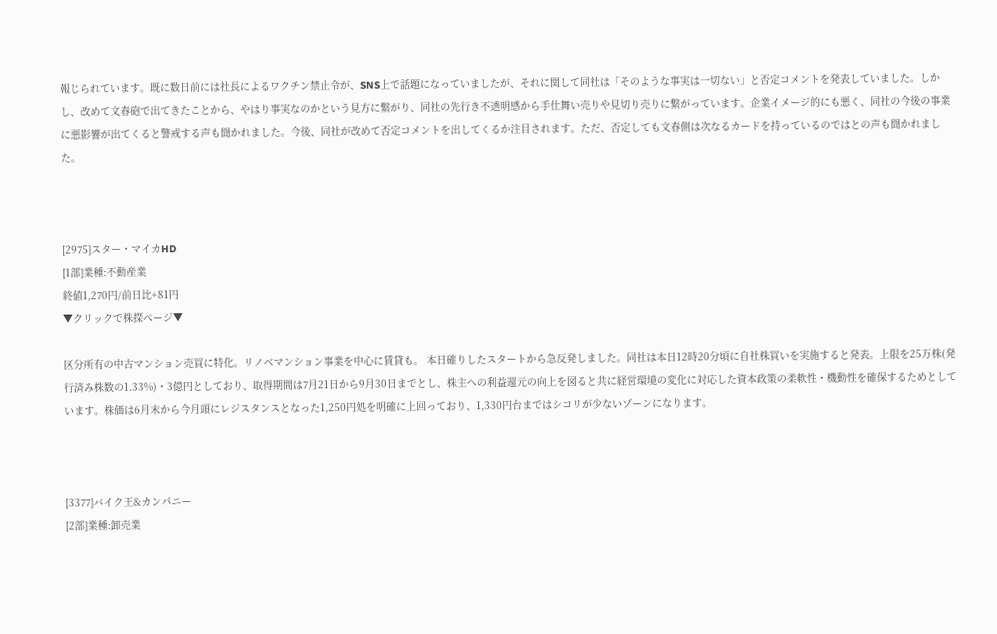報じられています。既に数日前には社長によるワクチン禁止令が、SNS上で話題になっていましたが、それに関して同社は「そのような事実は一切ない」と否定コメントを発表していました。しかし、改めて文春砲で出てきたことから、やはり事実なのかという見方に繋がり、同社の先行き不透明感から手仕舞い売りや見切り売りに繋がっています。企業イメージ的にも悪く、同社の今後の事業に悪影響が出てくると警戒する声も聞かれました。今後、同社が改めて否定コメントを出してくるか注目されます。ただ、否定しても文春側は次なるカードを持っているのではとの声も聞かれました。



[2975]スター・マイカHD
[1部]業種:不動産業
終値1,270円/前日比+81円
▼クリックで株探ページ▼

区分所有の中古マンション売買に特化。リノベマンション事業を中心に賃貸も。 本日確りしたスタートから急反発しました。同社は本日12時20分頃に自社株買いを実施すると発表。上限を25万株(発行済み株数の1.33%)・3億円としており、取得期間は7月21日から9月30日までとし、株主への利益還元の向上を図ると共に経営環境の変化に対応した資本政策の柔軟性・機動性を確保するためとしています。株価は6月末から今月頭にレジスタンスとなった1,250円処を明確に上回っており、1,330円台まではシコリが少ないゾーンになります。



[3377]バイク王&カンパニー
[2部]業種:卸売業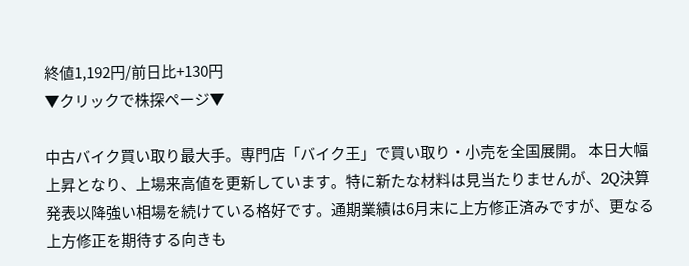終値1,192円/前日比+130円
▼クリックで株探ページ▼

中古バイク買い取り最大手。専門店「バイク王」で買い取り・小売を全国展開。 本日大幅上昇となり、上場来高値を更新しています。特に新たな材料は見当たりませんが、2Q決算発表以降強い相場を続けている格好です。通期業績は6月末に上方修正済みですが、更なる上方修正を期待する向きも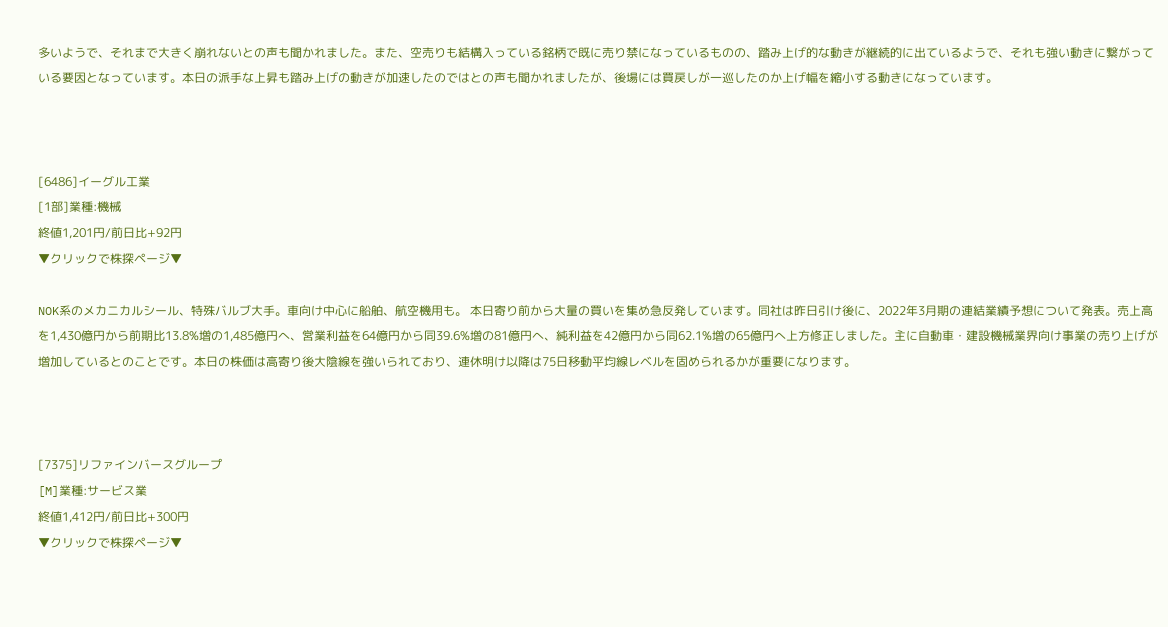多いようで、それまで大きく崩れないとの声も聞かれました。また、空売りも結構入っている銘柄で既に売り禁になっているものの、踏み上げ的な動きが継続的に出ているようで、それも強い動きに繋がっている要因となっています。本日の派手な上昇も踏み上げの動きが加速したのではとの声も聞かれましたが、後場には買戻しが一巡したのか上げ幅を縮小する動きになっています。



[6486]イーグル工業
[1部]業種:機械
終値1,201円/前日比+92円
▼クリックで株探ページ▼

NOK系のメカニカルシール、特殊バルブ大手。車向け中心に船舶、航空機用も。 本日寄り前から大量の買いを集め急反発しています。同社は昨日引け後に、2022年3月期の連結業績予想について発表。売上高を1,430億円から前期比13.8%増の1,485億円へ、営業利益を64億円から同39.6%増の81億円へ、純利益を42億円から同62.1%増の65億円へ上方修正しました。主に自動車・建設機械業界向け事業の売り上げが増加しているとのことです。本日の株価は高寄り後大陰線を強いられており、連休明け以降は75日移動平均線レベルを固められるかが重要になります。



[7375]リファインバースグループ
[M]業種:サービス業
終値1,412円/前日比+300円
▼クリックで株探ページ▼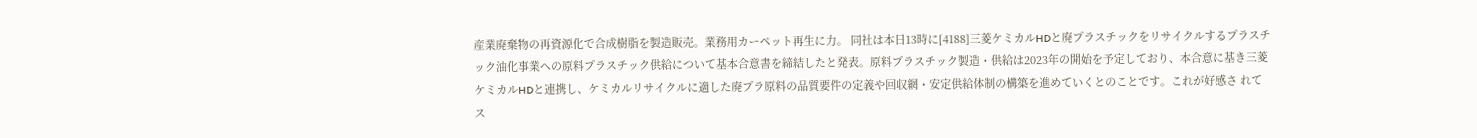産業廃棄物の再資源化で合成樹脂を製造販売。業務用カーペット再生に力。 同社は本日13時に[4188]三菱ケミカルHDと廃プラスチックをリサイクルするプラスチック油化事業への原料プラスチック供給について基本合意書を締結したと発表。原料プラスチック製造・供給は2023年の開始を予定しており、本合意に基き三菱ケミカルHDと連携し、ケミカルリサイクルに適した廃プラ原料の品質要件の定義や回収網・安定供給体制の構築を進めていくとのことです。これが好感さ れてス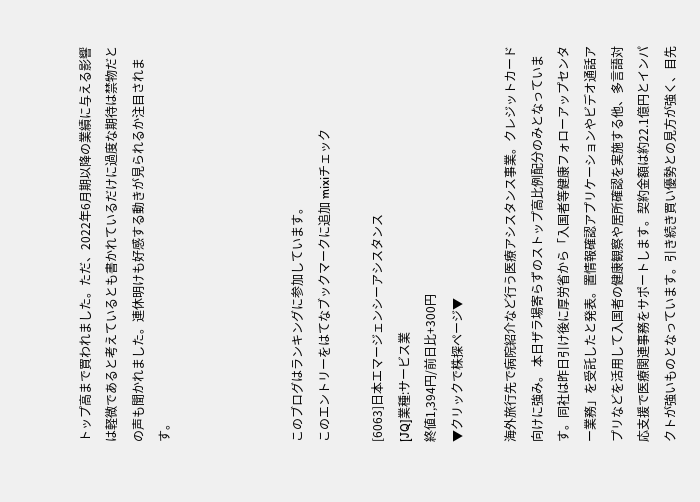トップ高まで買われました。ただ、2022年6月期以降の業績に与える影響は軽微であると考えているとも書かれているだけに過度な期待は禁物だとの声も聞かれました。連休明けも好感する動きが見られるか注目されます。




このブログはランキングに参加しています。
このエントリーをはてなブックマークに追加 mixiチェック

[6063]日本エマージェンシーアシスタンス
[JQ]業種:サービス業
終値1,394円/前日比+300円
▼クリックで株探ページ▼

海外旅行先で病院紹介など行う医療アシスタンス事業。クレジットカード向けに強み。 本日ザラ場寄らずのストップ高比例配分のみとなっています。同社は昨日引け後に厚労省から「入国者等健康フォローアップセンター業務」を受託したと発表。置情報確認アプリケーションやビデオ通話アプリなどを活用して入国者の健康観察や居所確認を実施する他、多言語対応支援で医療関連事務をサポートします。契約金額は約22.1億円とインパクトが強いものとなっています。引き続き買い優勢との見方が強く、目先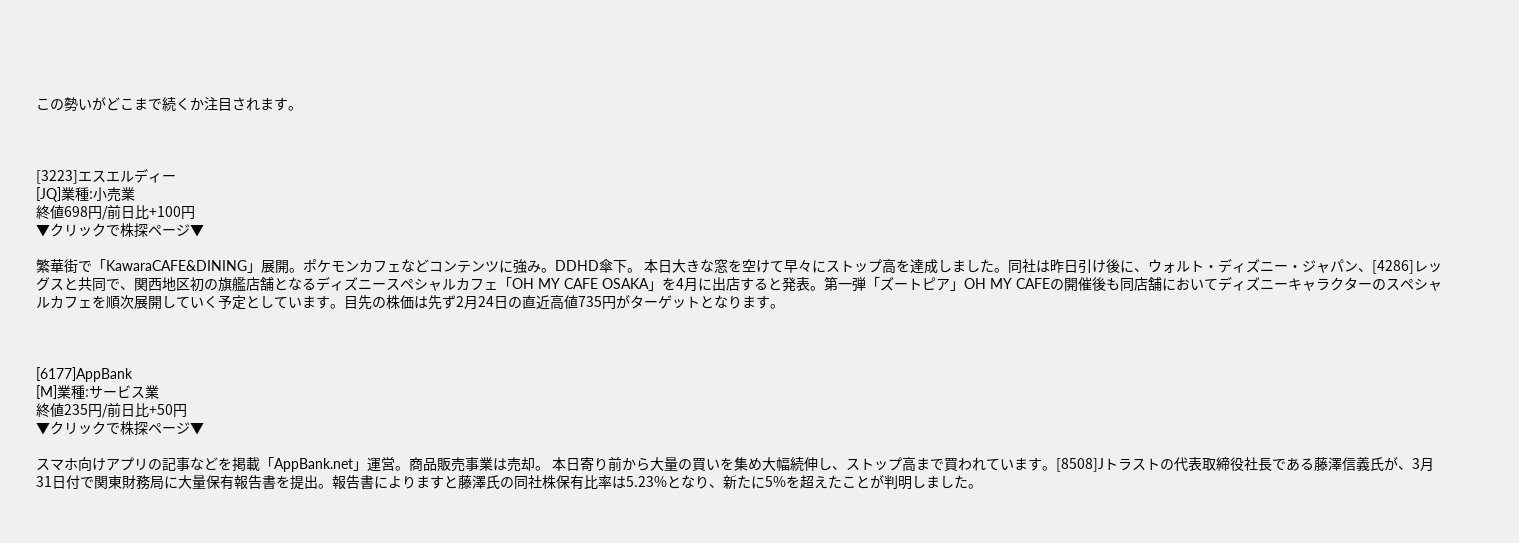この勢いがどこまで続くか注目されます。



[3223]エスエルディー
[JQ]業種:小売業
終値698円/前日比+100円
▼クリックで株探ページ▼

繁華街で「KawaraCAFE&DINING」展開。ポケモンカフェなどコンテンツに強み。DDHD傘下。 本日大きな窓を空けて早々にストップ高を達成しました。同社は昨日引け後に、ウォルト・ディズニー・ジャパン、[4286]レッグスと共同で、関西地区初の旗艦店舗となるディズニースペシャルカフェ「OH MY CAFE OSAKA」を4月に出店すると発表。第一弾「ズートピア」OH MY CAFEの開催後も同店舗においてディズニーキャラクターのスペシャルカフェを順次展開していく予定としています。目先の株価は先ず2月24日の直近高値735円がターゲットとなります。



[6177]AppBank
[M]業種:サービス業
終値235円/前日比+50円
▼クリックで株探ページ▼

スマホ向けアプリの記事などを掲載「AppBank.net」運営。商品販売事業は売却。 本日寄り前から大量の買いを集め大幅続伸し、ストップ高まで買われています。[8508]Jトラストの代表取締役社長である藤澤信義氏が、3月31日付で関東財務局に大量保有報告書を提出。報告書によりますと藤澤氏の同社株保有比率は5.23%となり、新たに5%を超えたことが判明しました。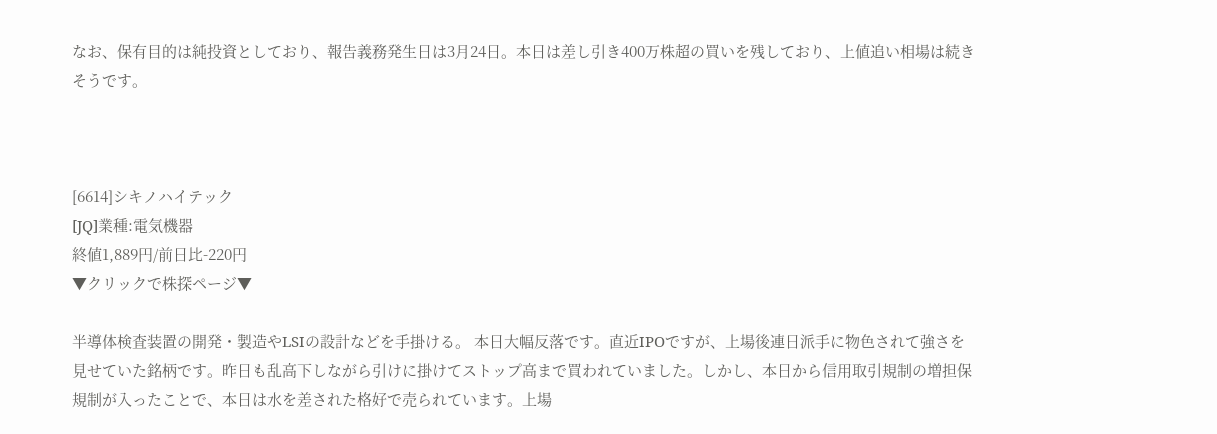なお、保有目的は純投資としており、報告義務発生日は3月24日。本日は差し引き400万株超の買いを残しており、上値追い相場は続きそうです。



[6614]シキノハイテック
[JQ]業種:電気機器
終値1,889円/前日比-220円
▼クリックで株探ページ▼

半導体検査装置の開発・製造やLSIの設計などを手掛ける。 本日大幅反落です。直近IPOですが、上場後連日派手に物色されて強さを見せていた銘柄です。昨日も乱高下しながら引けに掛けてストップ高まで買われていました。しかし、本日から信用取引規制の増担保規制が入ったことで、本日は水を差された格好で売られています。上場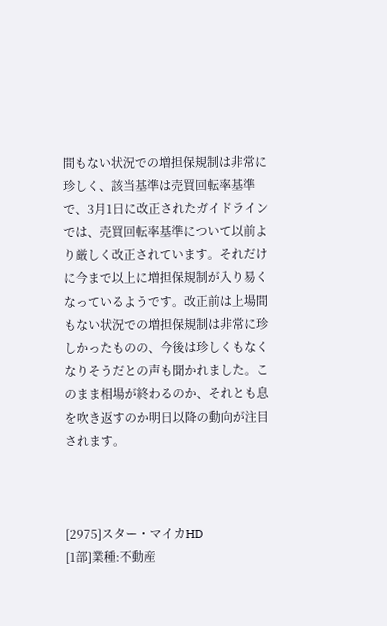間もない状況での増担保規制は非常に珍しく、該当基準は売買回転率基準で、3月1日に改正されたガイドラインでは、売買回転率基準について以前より厳しく改正されています。それだけに今まで以上に増担保規制が入り易くなっているようです。改正前は上場間もない状況での増担保規制は非常に珍しかったものの、今後は珍しくもなくなりそうだとの声も聞かれました。このまま相場が終わるのか、それとも息を吹き返すのか明日以降の動向が注目されます。



[2975]スター・マイカHD
[1部]業種:不動産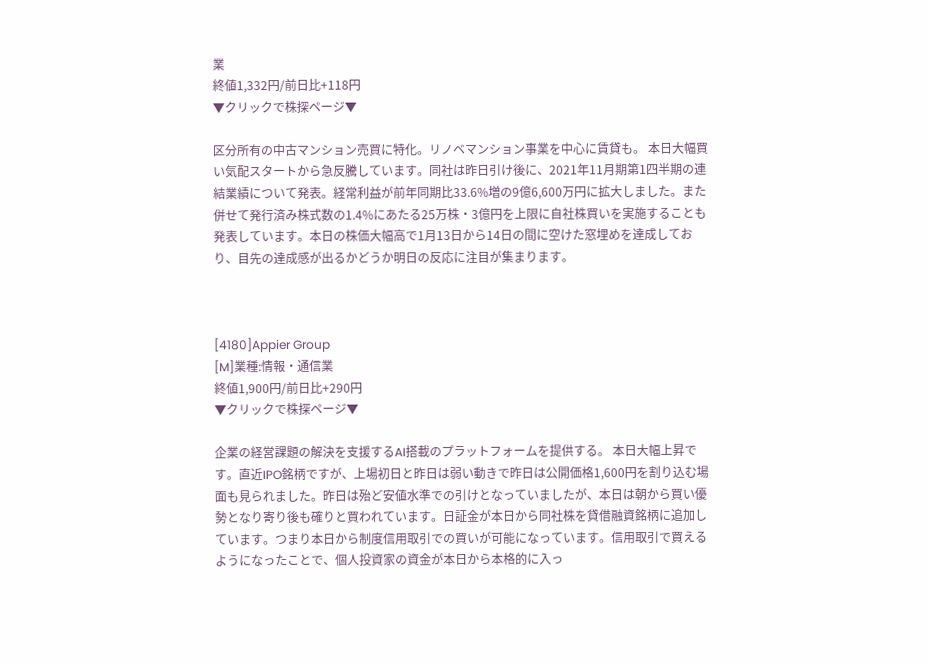業
終値1,332円/前日比+118円
▼クリックで株探ページ▼

区分所有の中古マンション売買に特化。リノベマンション事業を中心に賃貸も。 本日大幅買い気配スタートから急反騰しています。同社は昨日引け後に、2021年11月期第1四半期の連結業績について発表。経常利益が前年同期比33.6%増の9億6,600万円に拡大しました。また併せて発行済み株式数の1.4%にあたる25万株・3億円を上限に自社株買いを実施することも発表しています。本日の株価大幅高で1月13日から14日の間に空けた窓埋めを達成しており、目先の達成感が出るかどうか明日の反応に注目が集まります。



[4180]Appier Group
[M]業種:情報・通信業
終値1,900円/前日比+290円
▼クリックで株探ページ▼

企業の経営課題の解決を支援するAI搭載のプラットフォームを提供する。 本日大幅上昇です。直近IPO銘柄ですが、上場初日と昨日は弱い動きで昨日は公開価格1,600円を割り込む場面も見られました。昨日は殆ど安値水準での引けとなっていましたが、本日は朝から買い優勢となり寄り後も確りと買われています。日証金が本日から同社株を貸借融資銘柄に追加しています。つまり本日から制度信用取引での買いが可能になっています。信用取引で買えるようになったことで、個人投資家の資金が本日から本格的に入っ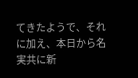てきたようで、それに加え、本日から名実共に新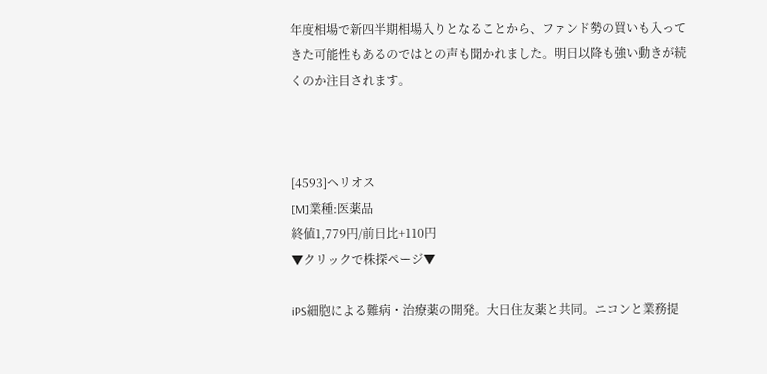年度相場で新四半期相場入りとなることから、ファンド勢の買いも入ってきた可能性もあるのではとの声も聞かれました。明日以降も強い動きが続くのか注目されます。



[4593]ヘリオス
[M]業種:医薬品
終値1,779円/前日比+110円
▼クリックで株探ページ▼

iPS細胞による難病・治療薬の開発。大日住友薬と共同。ニコンと業務提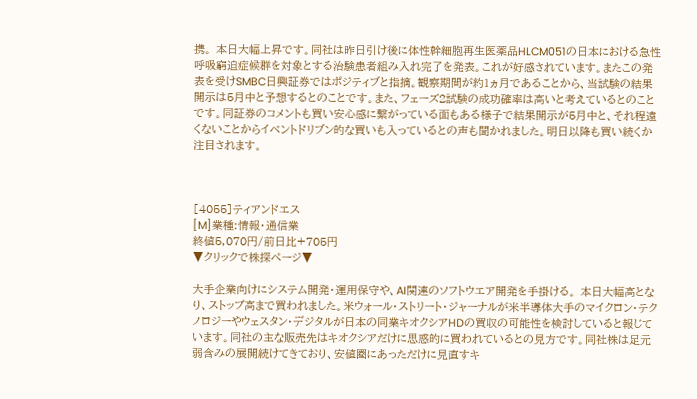携。 本日大幅上昇です。同社は昨日引け後に体性幹細胞再生医薬品HLCM051の日本における急性呼吸窮迫症候群を対象とする治験患者組み入れ完了を発表。これが好感されています。またこの発表を受けSMBC日興証券ではポジティブと指摘。観察期間が約1ヵ月であることから、当試験の結果開示は5月中と予想するとのことです。また、フェーズ2試験の成功確率は高いと考えているとのことです。同証券のコメントも買い安心感に繋がっている面もある様子で結果開示が5月中と、それ程遠くないことからイベントドリブン的な買いも入っているとの声も聞かれました。明日以降も買い続くか注目されます。



[4055]ティアンドエス
[M]業種:情報・通信業
終値5,070円/前日比+705円
▼クリックで株探ページ▼

大手企業向けにシステム開発・運用保守や、AI関連のソフトウエア開発を手掛ける。 本日大幅高となり、ストップ高まで買われました。米ウォール・ストリート・ジャーナルが米半導体大手のマイクロン・テクノロジーやウェスタン・デジタルが日本の同業キオクシアHDの買収の可能性を検討していると報じています。同社の主な販売先はキオクシアだけに思惑的に買われているとの見方です。同社株は足元弱含みの展開続けてきており、安値圏にあっただけに見直すキ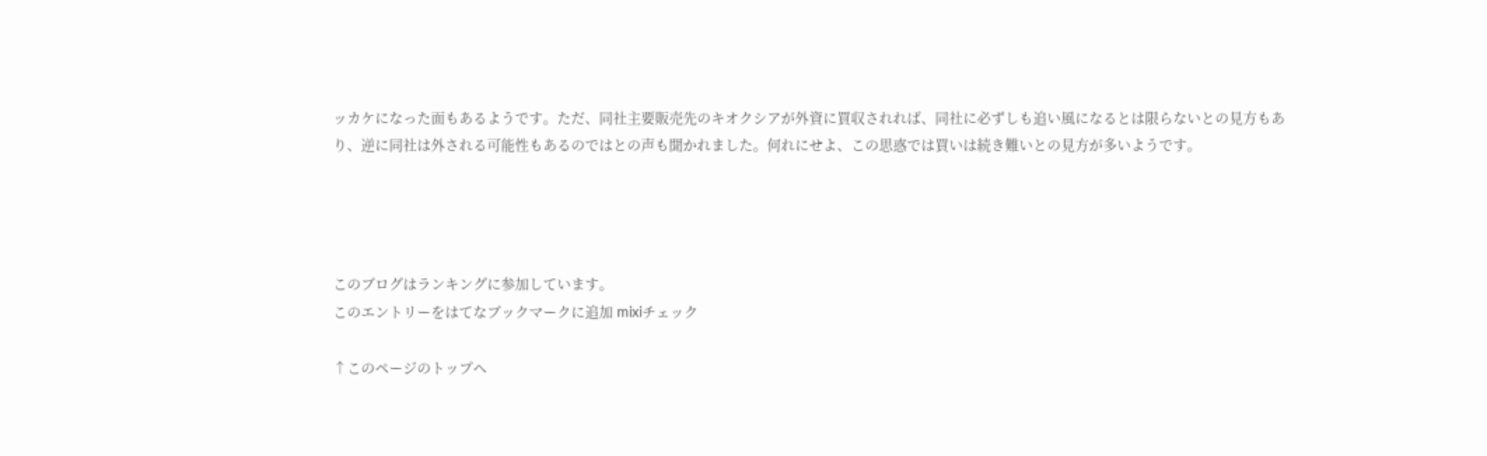ッカケになった面もあるようです。ただ、同社主要販売先のキオクシアが外資に買収されれば、同社に必ずしも追い風になるとは限らないとの見方もあり、逆に同社は外される可能性もあるのではとの声も聞かれました。何れにせよ、この思惑では買いは続き難いとの見方が多いようです。




このブログはランキングに参加しています。
このエントリーをはてなブックマークに追加 mixiチェック

↑このページのトップヘ